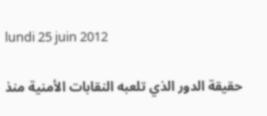lundi 25 juin 2012

حقيقة الدور الذي تلعبه النقابات الأمنية منذ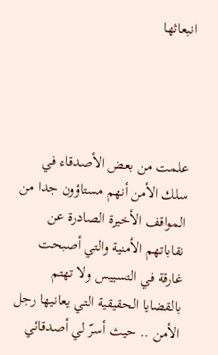انبعاثها




علمت من بعض الأصدقاء في سلك الأمن أنهم مستاؤون جدا من المواقف الأخيرة الصادرة عن نقاباتهم الأمنية والتي أصبحت غارقة في التسييس ولا تهتم بالقضايا الحقيقية التي يعانيها رجل الأمن .. حيث أسرّ لي أصدقائي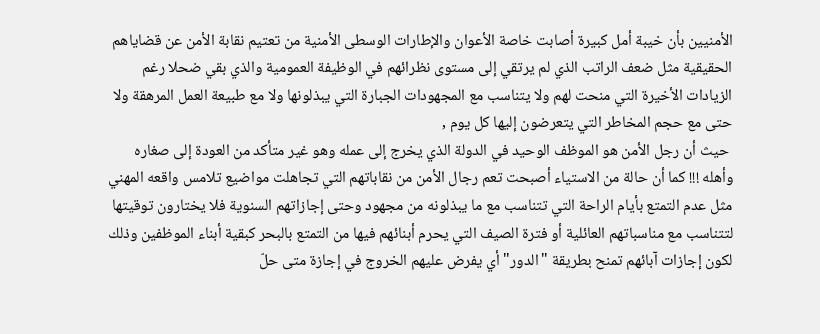الأمنيين بأن خيبة أمل كبيرة أصابت خاصة الأعوان والإطارات الوسطى الأمنية من تعتيم نقابة الأمن عن قضاياهم الحقيقية مثل ضعف الراتب الذي لم يرتقي إلى مستوى نظرائهم في الوظيفة العمومية والذي بقي ضحلا رغم الزيادات الأخيرة التي منحت لهم ولا يتناسب مع المجهودات الجبارة التي يبذلونها ولا مع طبيعة العمل المرهقة ولا حتى مع حجم المخاطر التي يتعرضون إليها كل يوم ,
 حيث أن رجل الأمن هو الموظف الوحيد في الدولة الذي يخرج إلى عمله وهو غير متأكد من العودة إلى صغاره وأهله !!! كما أن حالة من الاستياء أصبحت تعم رجال الأمن من نقاباتهم التي تجاهلت مواضيع تلامس واقعه المهني مثل عدم التمتع بأيام الراحة التي تتناسب مع ما يبذلونه من مجهود وحتى إجازاتهم السنوية فلا يختارون توقيتها لتتناسب مع مناسباتهم العائلية أو فترة الصيف التي يحرم أبنائهم فيها من التمتع بالبحر كبقية أبناء الموظفين وذلك لكون إجازات آبائهم تمنح بطريقة "الدور" أي يفرض عليهم الخروج في إجازة متى حلّ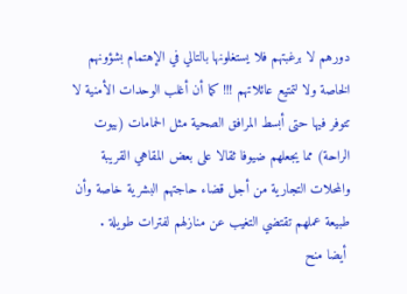دورهم لا برغبتهم فلا يستغلونها بالتالي في الإهتمام بشؤونهم الخاصة ولا لتمتيع عائلاتهم !!! كما أن أغلب الوحدات الأمنية لا تتوفر فيها حتى أبسط المرافق الصحية مثل الحمامات (بيوت الراحة) مما يجعلهم ضيوفا ثقالا على بعض المقاهي القريبة والمحلات التجارية من أجل قضاء حاجتهم البشرية خاصة وأن طبيعة عملهم تقتضي التغيب عن منازلهم لفترات طويلة .
 أيضا منح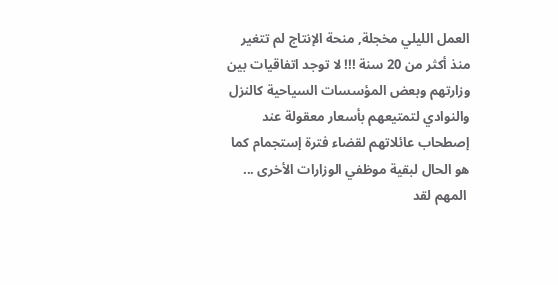العمل الليلي مخجلة, منحة الإنتاج لم تتغير منذ أكثر من 20 سنة !!! لا توجد اتفاقيات بين وزارتهم وبعض المؤسسات السياحية كالنزل والنوادي لتمتيعهم بأسعار معقولة عند إصطحاب عائلاتهم لقضاء فترة إستجمام كما هو الحال لبقية موظفي الوزارات الأخرى ...
 المهم لقد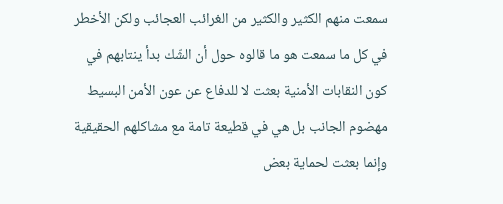سمعت منهم الكثير والكثير من الغرائب العجائب ولكن الأخطر في كل ما سمعت هو ما قالوه حول أن الشّك بدأ ينتابهم في كون النقابات الأمنية بعثت لا للدفاع عن عون الأمن البسيط مهضوم الجانب بل هي في قطيعة تامة مع مشاكلهم الحقيقية وإنما بعثت لحماية بعض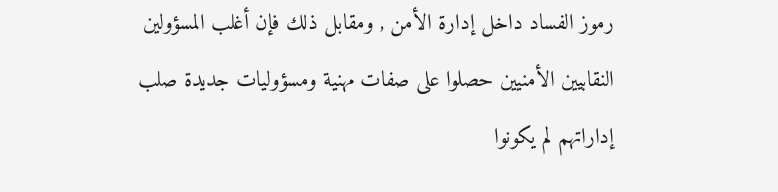رموز الفساد داخل إدارة الأمن , ومقابل ذلك فإن أغلب المسؤولين النقابيين الأمنيين حصلوا على صفات مهنية ومسؤوليات جديدة صلب إداراتهم لم يكونوا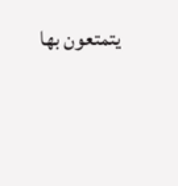يتمتعون بها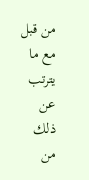من قبل مع ما يترتب عن ذلك من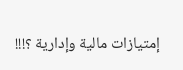إمتيازات مالية وإدارية ؟!!!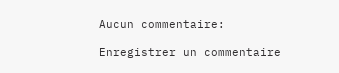Aucun commentaire:

Enregistrer un commentaire